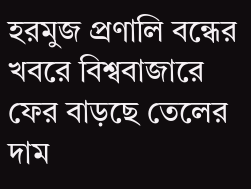হরমুজ প্রণালি বন্ধের খবরে বিশ্ববাজারে ফের বাড়ছে তেলের দাম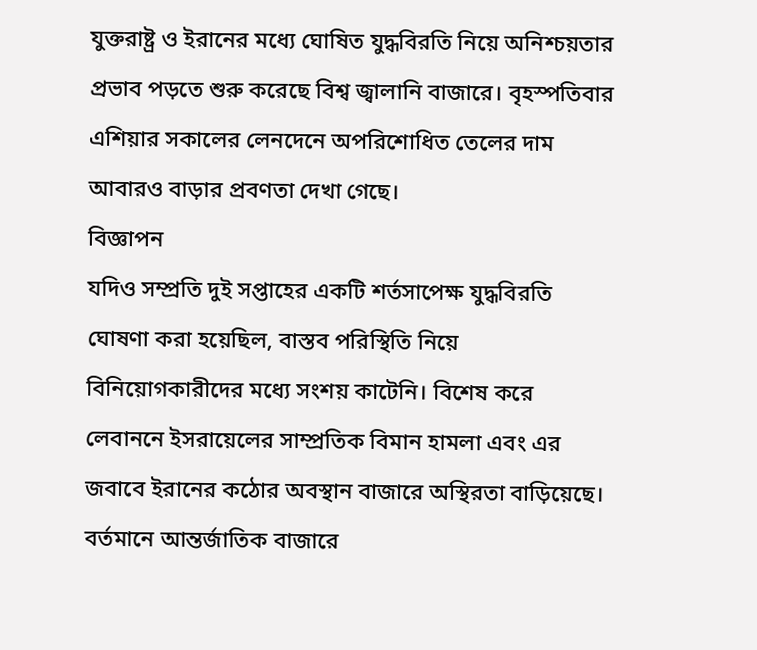যুক্তরাষ্ট্র ও ইরানের মধ্যে ঘোষিত যুদ্ধবিরতি নিয়ে অনিশ্চয়তার প্রভাব পড়তে শুরু করেছে বিশ্ব জ্বালানি বাজারে। বৃহস্পতিবার এশিয়ার সকালের লেনদেনে অপরিশোধিত তেলের দাম আবারও বাড়ার প্রবণতা দেখা গেছে।
বিজ্ঞাপন
যদিও সম্প্রতি দুই সপ্তাহের একটি শর্তসাপেক্ষ যুদ্ধবিরতি ঘোষণা করা হয়েছিল, বাস্তব পরিস্থিতি নিয়ে বিনিয়োগকারীদের মধ্যে সংশয় কাটেনি। বিশেষ করে লেবাননে ইসরায়েলের সাম্প্রতিক বিমান হামলা এবং এর জবাবে ইরানের কঠোর অবস্থান বাজারে অস্থিরতা বাড়িয়েছে।
বর্তমানে আন্তর্জাতিক বাজারে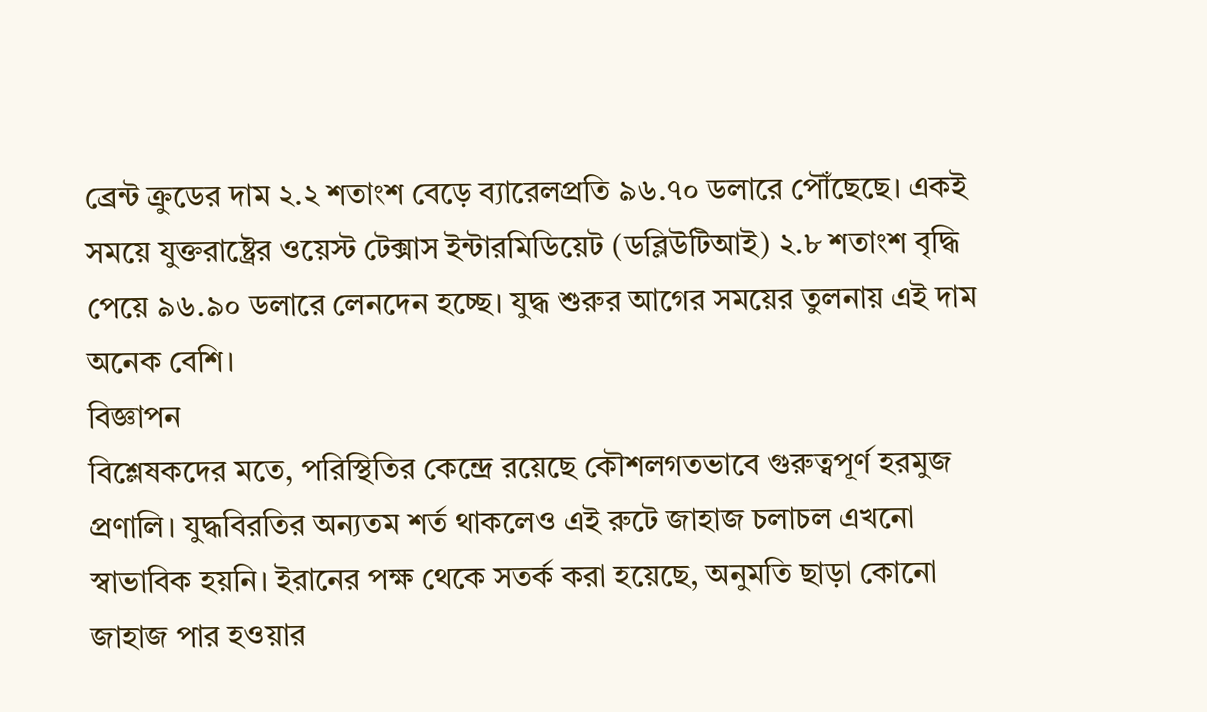ব্রেন্ট ক্রুডের দাম ২.২ শতাংশ বেড়ে ব্যারেলপ্রতি ৯৬.৭০ ডলারে পৌঁছেছে। একই সময়ে যুক্তরাষ্ট্রের ওয়েস্ট টেক্সাস ইন্টারমিডিয়েট (ডব্লিউটিআই) ২.৮ শতাংশ বৃদ্ধি পেয়ে ৯৬.৯০ ডলারে লেনদেন হচ্ছে। যুদ্ধ শুরুর আগের সময়ের তুলনায় এই দাম অনেক বেশি।
বিজ্ঞাপন
বিশ্লেষকদের মতে, পরিস্থিতির কেন্দ্রে রয়েছে কৌশলগতভাবে গুরুত্বপূর্ণ হরমুজ প্রণালি। যুদ্ধবিরতির অন্যতম শর্ত থাকলেও এই রুটে জাহাজ চলাচল এখনো স্বাভাবিক হয়নি। ইরানের পক্ষ থেকে সতর্ক করা হয়েছে, অনুমতি ছাড়া কোনো জাহাজ পার হওয়ার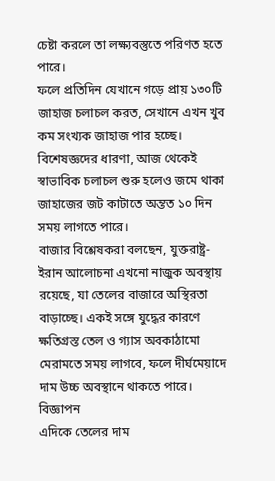চেষ্টা করলে তা লক্ষ্যবস্তুতে পরিণত হতে পারে।
ফলে প্রতিদিন যেখানে গড়ে প্রায় ১৩০টি জাহাজ চলাচল করত, সেখানে এখন খুব কম সংখ্যক জাহাজ পার হচ্ছে। বিশেষজ্ঞদের ধারণা, আজ থেকেই স্বাভাবিক চলাচল শুরু হলেও জমে থাকা জাহাজের জট কাটাতে অন্তত ১০ দিন সময় লাগতে পারে।
বাজার বিশ্লেষকরা বলছেন, যুক্তরাষ্ট্র-ইরান আলোচনা এখনো নাজুক অবস্থায় রয়েছে, যা তেলের বাজারে অস্থিরতা বাড়াচ্ছে। একই সঙ্গে যুদ্ধের কারণে ক্ষতিগ্রস্ত তেল ও গ্যাস অবকাঠামো মেরামতে সময় লাগবে, ফলে দীর্ঘমেয়াদে দাম উচ্চ অবস্থানে থাকতে পারে।
বিজ্ঞাপন
এদিকে তেলের দাম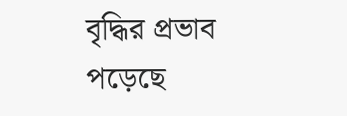বৃদ্ধির প্রভাব পড়েছে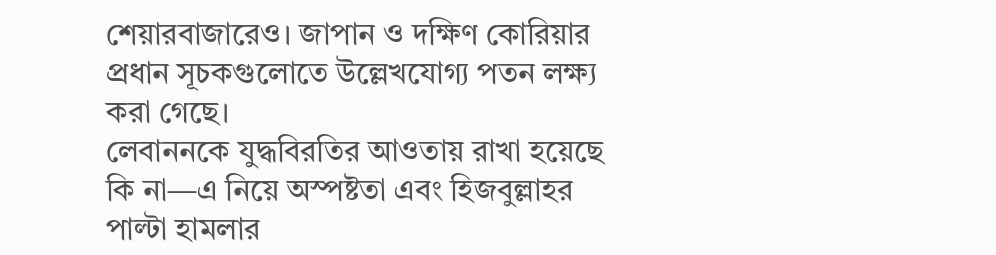শেয়ারবাজারেও। জাপান ও দক্ষিণ কোরিয়ার প্রধান সূচকগুলোতে উল্লেখযোগ্য পতন লক্ষ্য করা গেছে।
লেবাননকে যুদ্ধবিরতির আওতায় রাখা হয়েছে কি না—এ নিয়ে অস্পষ্টতা এবং হিজবুল্লাহর পাল্টা হামলার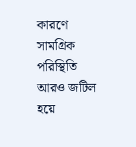কারণে সামগ্রিক পরিস্থিতি আরও জটিল হয়ে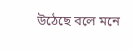উঠেছে বলে মনে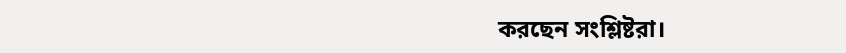করছেন সংশ্লিষ্টরা।